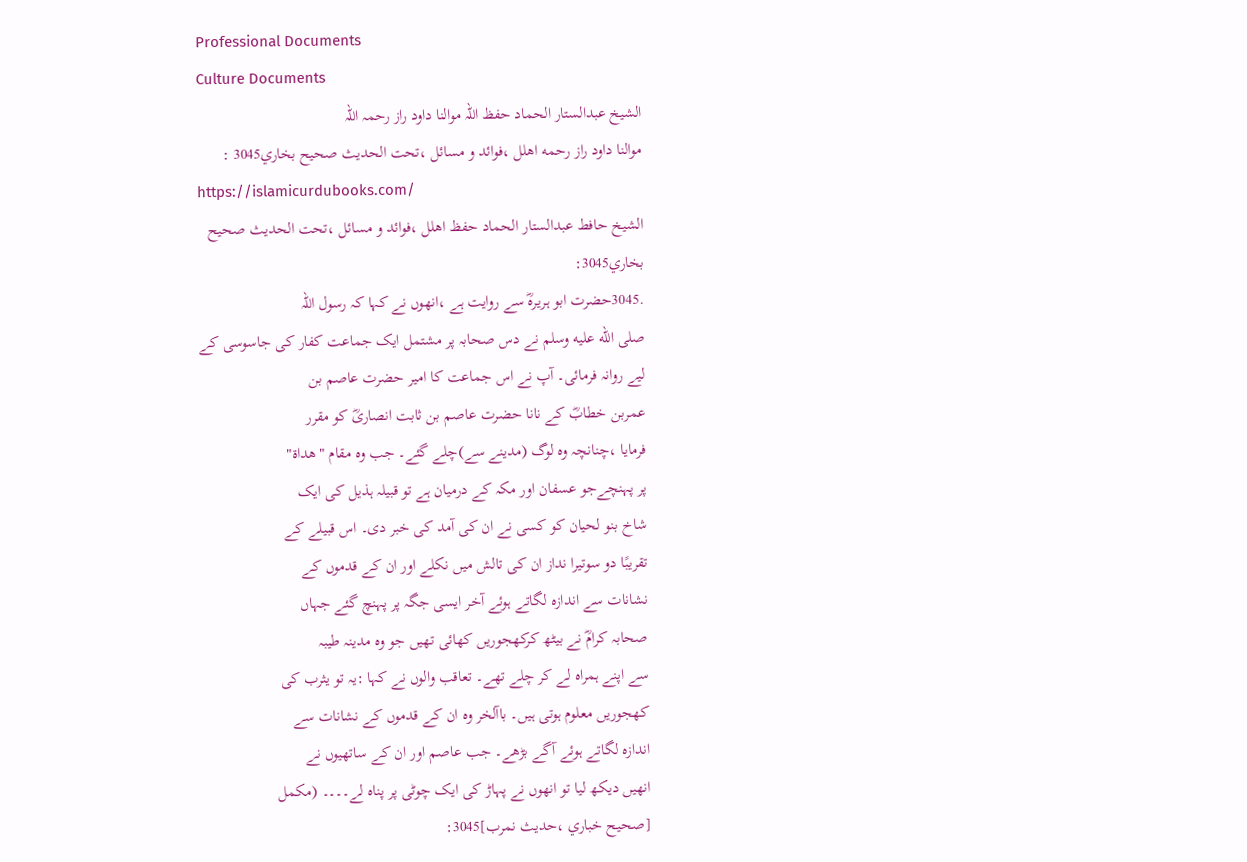Professional Documents
Culture Documents
الشیخ عبدالستار الحماد حفظ اللہ موالنا داود راز رحمہ اللہ
موالنا داود راز رحمه اهلل ،فوائد و مسائل ،تحت الحديث صحيح بخاري3045 :
https://islamicurdubooks.com/
الشيخ حافط عبدالستار الحماد حفظ اهلل ،فوائد و مسائل ،تحت الحديث صحيح
بخاري3045:
.3045حضرت ابو ہریرہؓ سے روایت ہے ،انھوں نے کہا کہ رسول اللہ
صلى الله عليه وسلم نے دس صحابہ پر مشتمل ایک جماعت کفار کی جاسوسی کے
لیے روانہ فرمائی۔ آپ نے اس جماعت کا امیر حضرت عاصم بن
عمربن خطابؓ کے نانا حضرت عاصم بن ثابت انصاریؓ کو مقرر
فرمایا ،چنانچہ وہ لوگ (مدینے سے)چلے گئے۔ جب وہ مقام "هداة"
پر پہنچےجو عسفان اور مکہ کے درمیان ہے تو قبیلہ ہذیل کی ایک
شاخ بنو لحیان کو کسی نے ان کی آمد کی خبر دی۔ اس قبیلے کے
تقریبًا دو سوتیرا نداز ان کی تالش میں نکلے اور ان کے قدموں کے
نشانات سے اندازہ لگاتے ہوئے آخر ایسی جگہ پر پہنچ گئے جہاں
صحابہ کرامؓ نے بیٹھ کرکھجوریں کھائی تھیں جو وہ مدینہ طیبہ
سے اپنے ہمراہ لے کر چلے تھے۔ تعاقب والوں نے کہا :یہ تو یثرب کی
کھجوریں معلوم ہوتی ہیں۔ باآلخر وہ ان کے قدموں کے نشانات سے
اندازہ لگاتے ہوئے آگے بڑھے۔ جب عاصم اور ان کے ساتھیوں نے
انھیں دیکھ لیا تو انھوں نے پہاڑ کی ایک چوٹی پر پناہ لے۔۔۔۔ (مکمل
[صحيح خباري ،حديث نمرب]3045: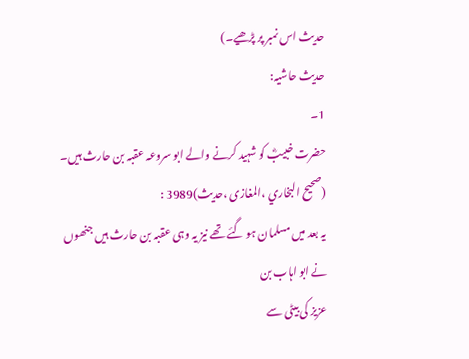حدیث اس نمبر پر پڑھیے۔)
حدیث حاشیہ:
1۔
حضرت خبیبؓ کو شہید کرنے والے ابو سروعہ عقبہ بن حارث ہیں۔
(صحیح البخاري ،المغازی ،حدیث)3989 :
یہ بعد میں مسلمان ہو گئے تھے نیز یہ وہی عقبہ بن حارث ہیں جنھوں نے ابو اہاب بن
عزیز کی بیٹی سے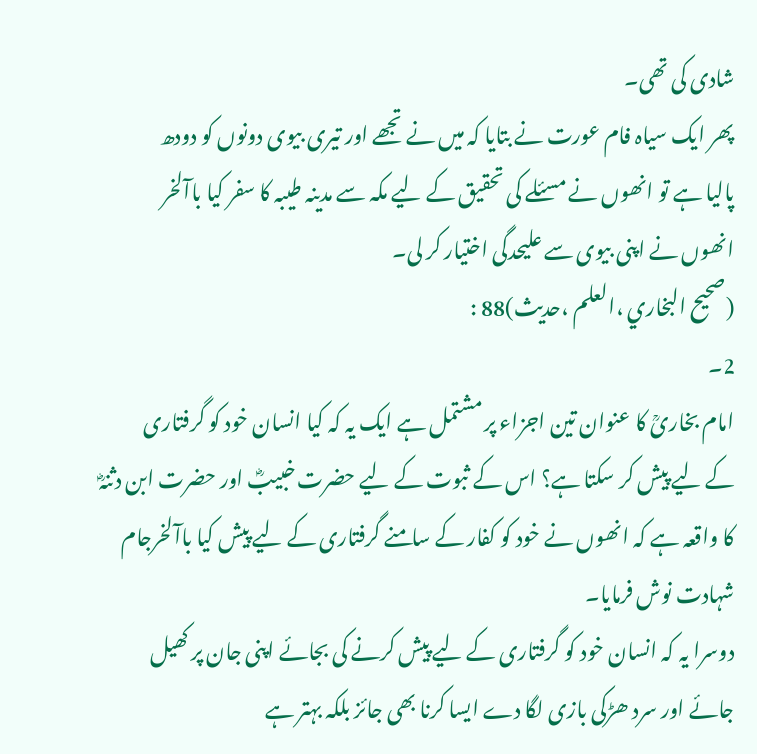شادی کی تھی۔
پھر ایک سیاہ فام عورت نے بتایا کہ میں نے تجھے اور تیری بیوی دونوں کو دودھ
پالیا ہے تو انھوں نے مسئلے کی تحقیق کے لیے مکہ سے مدینہ طیبہ کا سفر کیا باآلخر
انھوں نے اپنی بیوی سے علیحدگی اختیار کر لی۔
(صحیح البخاري ،العلم ،حدیث)88 :
2۔
امام بخاریؒ کا عنوان تین اجزاء پر مشتمل ہے ایک یہ کہ کیا انسان خود کو گرفتاری
کے لیے پیش کر سکتا ہے؟ اس کے ثبوت کے لیے حضرت خبیبؓ اور حضرت ابن دثنہؓ
کا واقعہ ہے کہ انھوں نے خود کو کفار کے سامنے گرفتاری کے لیے پیش کیا باآلخرجام
شہادت نوش فرمایا۔
دوسرا یہ کہ انسان خود کو گرفتاری کے لیے پیش کرنے کی بجائے اپنی جان پر کھیل
جائے اور سرد ھڑکی بازی لگا دے ایسا کرنا بھی جائز بلکہ بہتر ہے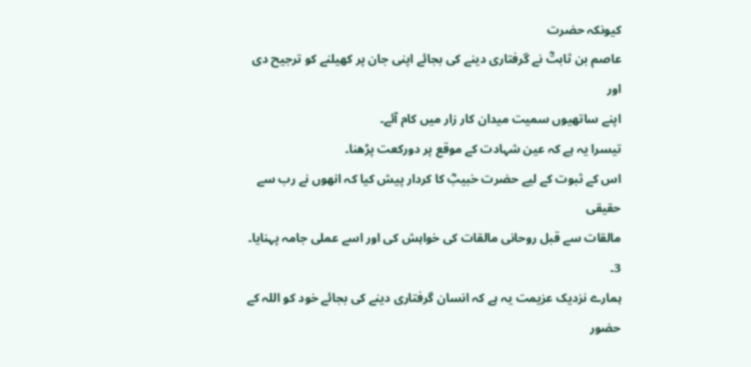کیونکہ حضرت
عاصم بن ثابتؓ نے گرفتاری دینے کی بجائے اپنی جان پر کھیلنے کو ترجیح دی اور
اپنے ساتھیوں سمیت میدان کار زار میں کام آئے۔
تیسرا یہ ہے کہ عین شہادت کے موقع پر دورکعت پڑھنا۔
اس کے ثبوت کے لیے حضرت خبیبؓ کا کردار پیش کیا کہ انھوں نے رب سے حقیقی
مالقات سے قبل روحانی مالقات کی خواہش کی اور اسے عملی جامہ پہنایا۔
3۔
ہمارے نزدیک عزیمت یہ ہے کہ انسان گرفتاری دینے کی بجائے خود کو اللہ کے حضور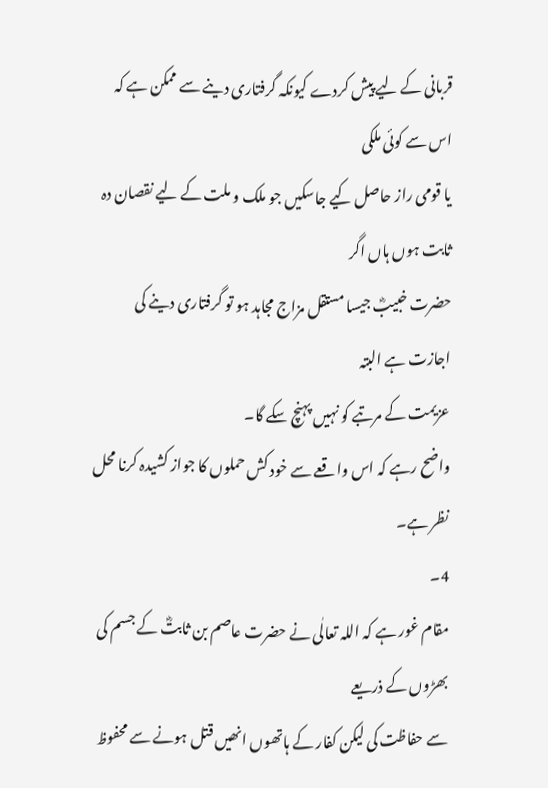قربانی کے لیے پیش کردے کیونکہ گرفتاری دینے سے ممکن ہے کہ اس سے کوئی ملکی
یا قومی راز حاصل کیے جاسکیں جو ملک و ملت کے لیے نقصان دہ ثابت ہوں ہاں اگر
حضرت خبیبؓ جیسا مستقل مزاج مجاہد ہو تو گرفتاری دینے کی اجازت ہے البتہ
عزیمت کے مرتبے کو نہیں پہنچ سکے گا۔
واضح رہے کہ اس واقعے سے خود کش حملوں کا جواز کشیدہ کرنا محل نظر ہے۔
4۔
مقام غور ہے کہ اللہ تعالٰی نے حضرت عاصم بن ثابتؓ کے جسم کی بھڑوں کے ذریعے
سے حفاظت کی لیکن کفار کے ہاتھوں انھیں قتل ہونے سے محفوظ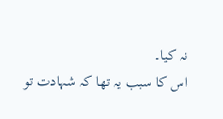نہ کیا۔
اس کا سبب یہ تھا کہ شہادت تو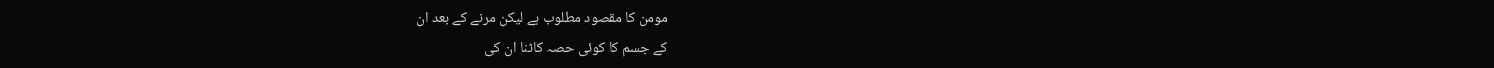مومن کا مقصود مطلوب ہے لیکن مرنے کے بعد ان
کے جسم کا کوئی حصہ کاٹنا ان کی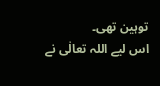توہین تھی۔
اس لیے اللہ تعالٰی نے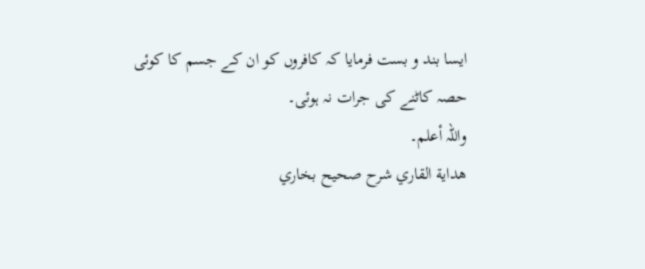ایسا بند و بست فرمایا کہ کافروں کو ان کے جسم کا کوئی
حصہ کاٹنے کی جرات نہ ہوئی۔
واللہ أعلم۔
هداية القاري شرح صحيح بخاري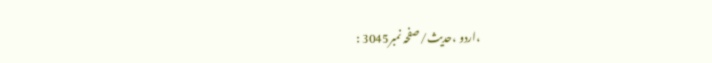،اردو ،حدیث/صفحہ نمبر3045 :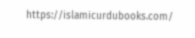https://islamicurdubooks.com/